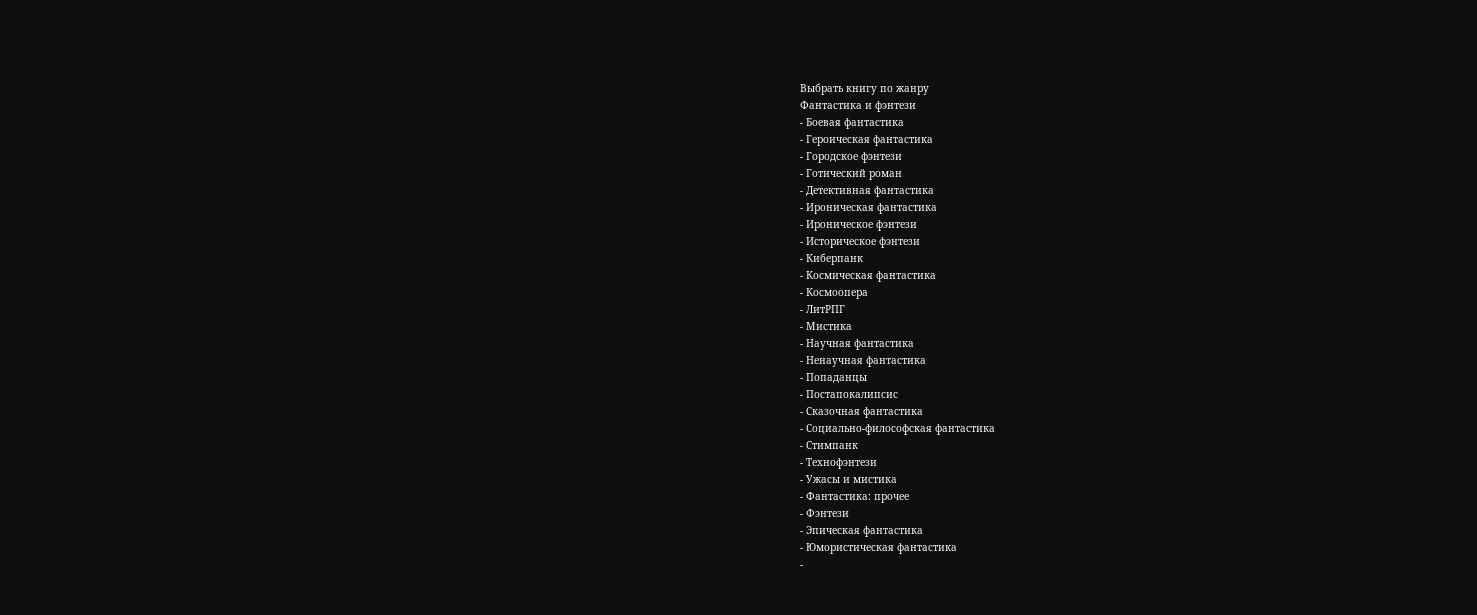Выбрать книгу по жанру
Фантастика и фэнтези
- Боевая фантастика
- Героическая фантастика
- Городское фэнтези
- Готический роман
- Детективная фантастика
- Ироническая фантастика
- Ироническое фэнтези
- Историческое фэнтези
- Киберпанк
- Космическая фантастика
- Космоопера
- ЛитРПГ
- Мистика
- Научная фантастика
- Ненаучная фантастика
- Попаданцы
- Постапокалипсис
- Сказочная фантастика
- Социально-философская фантастика
- Стимпанк
- Технофэнтези
- Ужасы и мистика
- Фантастика: прочее
- Фэнтези
- Эпическая фантастика
- Юмористическая фантастика
-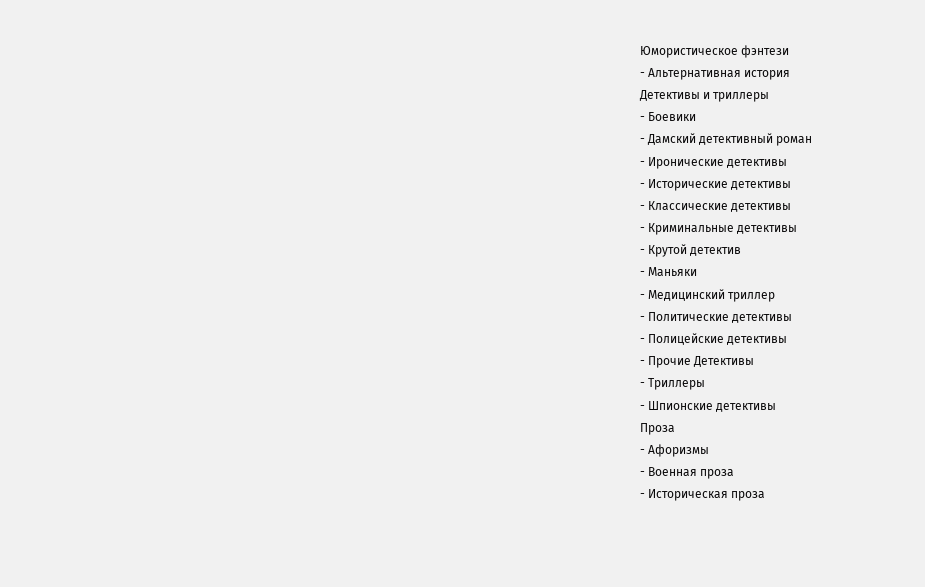Юмористическое фэнтези
- Альтернативная история
Детективы и триллеры
- Боевики
- Дамский детективный роман
- Иронические детективы
- Исторические детективы
- Классические детективы
- Криминальные детективы
- Крутой детектив
- Маньяки
- Медицинский триллер
- Политические детективы
- Полицейские детективы
- Прочие Детективы
- Триллеры
- Шпионские детективы
Проза
- Афоризмы
- Военная проза
- Историческая проза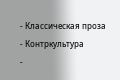- Классическая проза
- Контркультура
-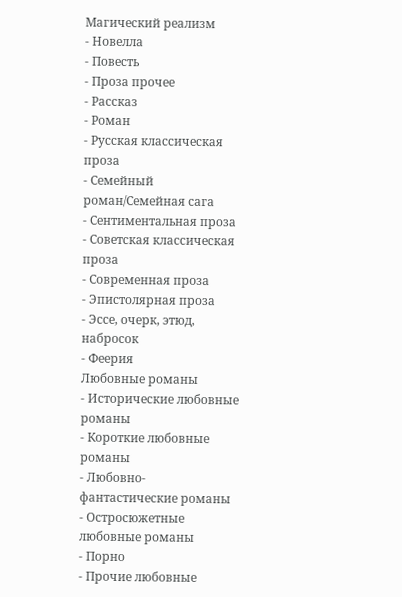Магический реализм
- Новелла
- Повесть
- Проза прочее
- Рассказ
- Роман
- Русская классическая проза
- Семейный роман/Семейная сага
- Сентиментальная проза
- Советская классическая проза
- Современная проза
- Эпистолярная проза
- Эссе, очерк, этюд, набросок
- Феерия
Любовные романы
- Исторические любовные романы
- Короткие любовные романы
- Любовно-фантастические романы
- Остросюжетные любовные романы
- Порно
- Прочие любовные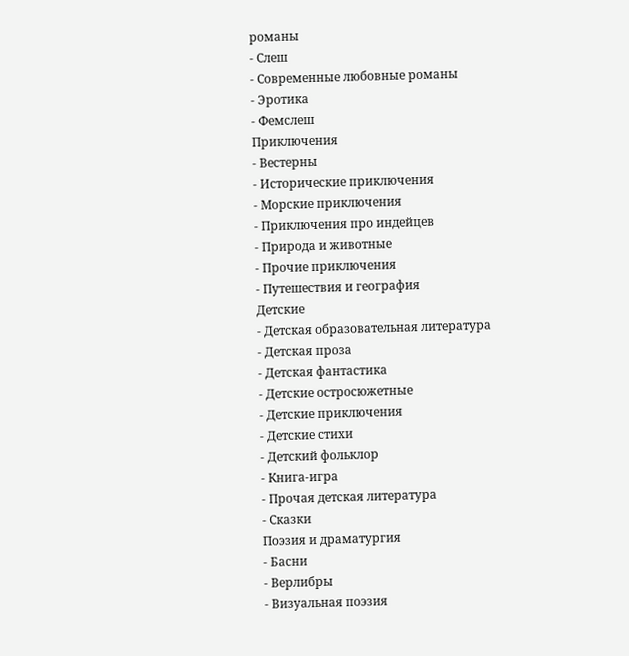романы
- Слеш
- Современные любовные романы
- Эротика
- Фемслеш
Приключения
- Вестерны
- Исторические приключения
- Морские приключения
- Приключения про индейцев
- Природа и животные
- Прочие приключения
- Путешествия и география
Детские
- Детская образовательная литература
- Детская проза
- Детская фантастика
- Детские остросюжетные
- Детские приключения
- Детские стихи
- Детский фольклор
- Книга-игра
- Прочая детская литература
- Сказки
Поэзия и драматургия
- Басни
- Верлибры
- Визуальная поэзия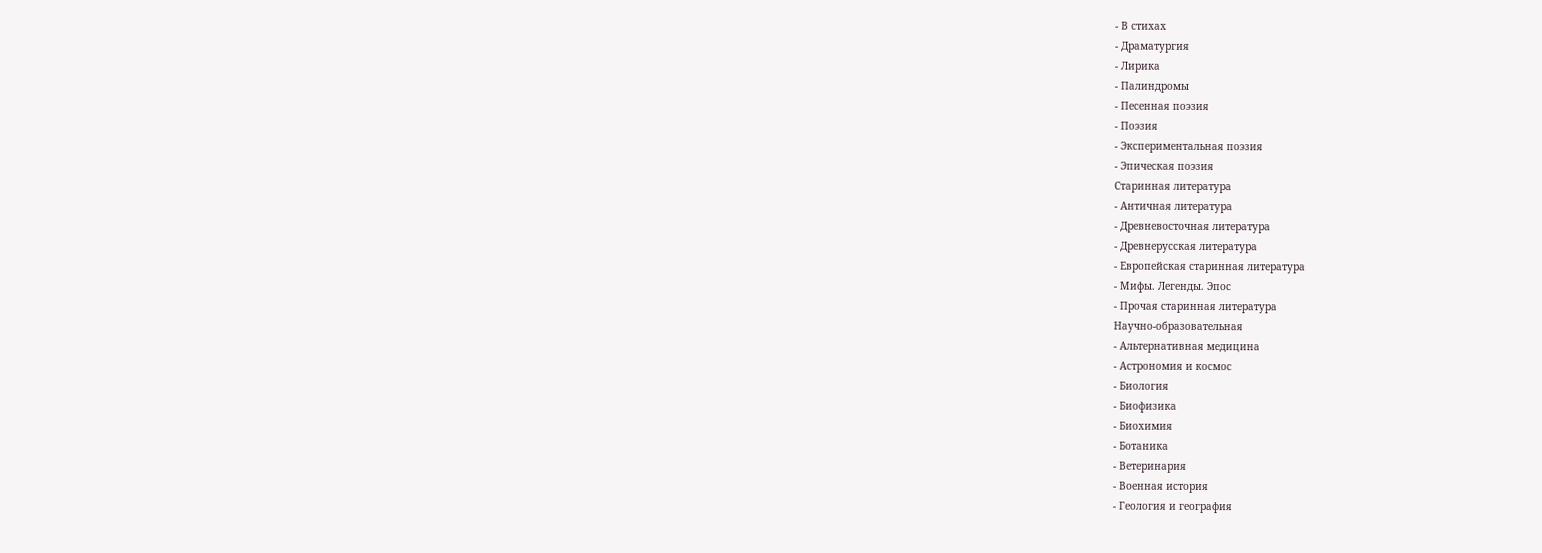- В стихах
- Драматургия
- Лирика
- Палиндромы
- Песенная поэзия
- Поэзия
- Экспериментальная поэзия
- Эпическая поэзия
Старинная литература
- Античная литература
- Древневосточная литература
- Древнерусская литература
- Европейская старинная литература
- Мифы. Легенды. Эпос
- Прочая старинная литература
Научно-образовательная
- Альтернативная медицина
- Астрономия и космос
- Биология
- Биофизика
- Биохимия
- Ботаника
- Ветеринария
- Военная история
- Геология и география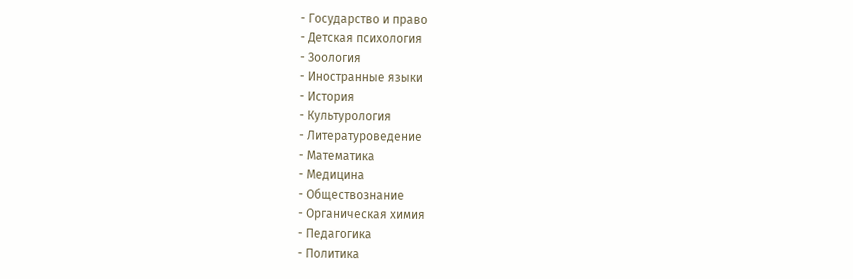- Государство и право
- Детская психология
- Зоология
- Иностранные языки
- История
- Культурология
- Литературоведение
- Математика
- Медицина
- Обществознание
- Органическая химия
- Педагогика
- Политика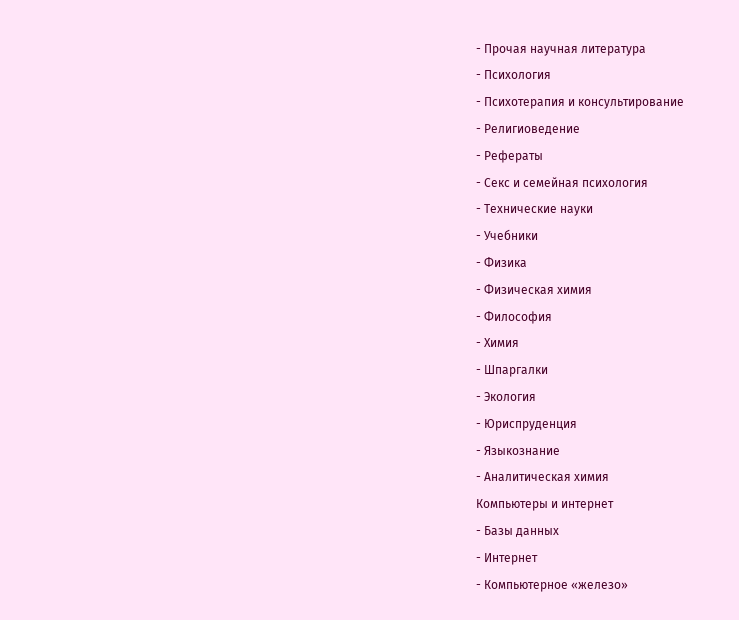- Прочая научная литература
- Психология
- Психотерапия и консультирование
- Религиоведение
- Рефераты
- Секс и семейная психология
- Технические науки
- Учебники
- Физика
- Физическая химия
- Философия
- Химия
- Шпаргалки
- Экология
- Юриспруденция
- Языкознание
- Аналитическая химия
Компьютеры и интернет
- Базы данных
- Интернет
- Компьютерное «железо»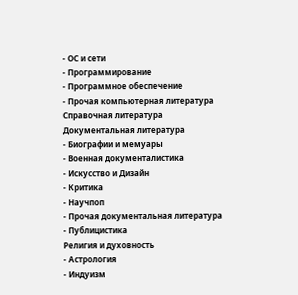- ОС и сети
- Программирование
- Программное обеспечение
- Прочая компьютерная литература
Справочная литература
Документальная литература
- Биографии и мемуары
- Военная документалистика
- Искусство и Дизайн
- Критика
- Научпоп
- Прочая документальная литература
- Публицистика
Религия и духовность
- Астрология
- Индуизм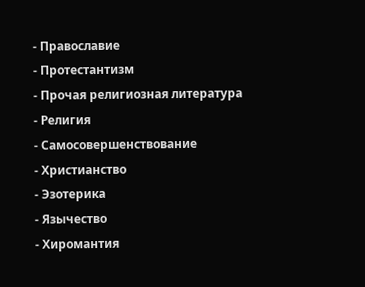- Православие
- Протестантизм
- Прочая религиозная литература
- Религия
- Самосовершенствование
- Христианство
- Эзотерика
- Язычество
- Хиромантия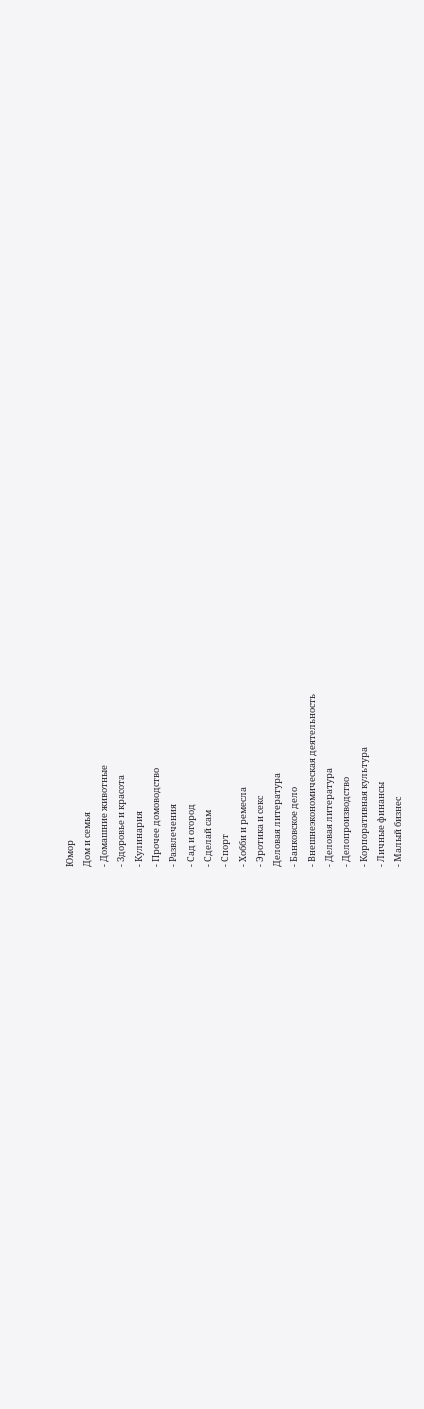Юмор
Дом и семья
- Домашние животные
- Здоровье и красота
- Кулинария
- Прочее домоводство
- Развлечения
- Сад и огород
- Сделай сам
- Спорт
- Хобби и ремесла
- Эротика и секс
Деловая литература
- Банковское дело
- Внешнеэкономическая деятельность
- Деловая литература
- Делопроизводство
- Корпоративная культура
- Личные финансы
- Малый бизнес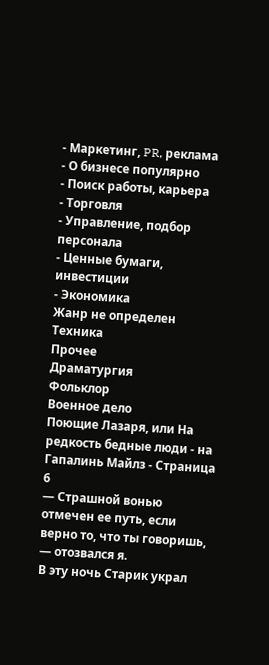- Маркетинг, PR, реклама
- О бизнесе популярно
- Поиск работы, карьера
- Торговля
- Управление, подбор персонала
- Ценные бумаги, инвестиции
- Экономика
Жанр не определен
Техника
Прочее
Драматургия
Фольклор
Военное дело
Поющие Лазаря, или На редкость бедные люди - на Гапалинь Майлз - Страница 6
— Страшной вонью отмечен ее путь, если верно то, что ты говоришь, — отозвался я.
В эту ночь Старик украл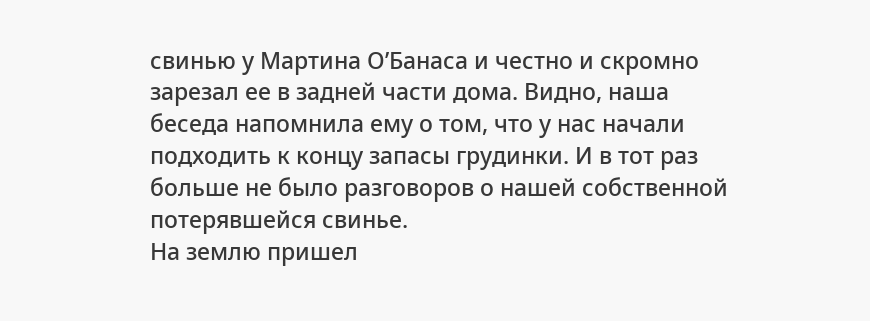свинью у Мартина О’Банаса и честно и скромно зарезал ее в задней части дома. Видно, наша беседа напомнила ему о том, что у нас начали подходить к концу запасы грудинки. И в тот раз больше не было разговоров о нашей собственной потерявшейся свинье.
На землю пришел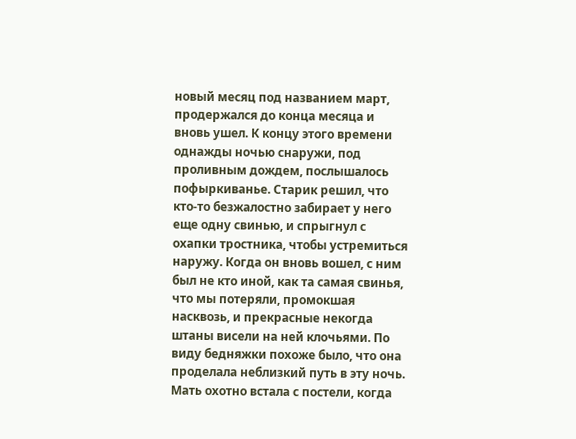новый месяц под названием март, продержался до конца месяца и вновь ушел. К концу этого времени однажды ночью снаружи, под проливным дождем, послышалось пофыркиванье. Старик решил, что кто-то безжалостно забирает у него еще одну свинью, и спрыгнул с охапки тростника, чтобы устремиться наружу. Когда он вновь вошел, с ним был не кто иной, как та самая свинья, что мы потеряли, промокшая насквозь, и прекрасные некогда штаны висели на ней клочьями. По виду бедняжки похоже было, что она проделала неблизкий путь в эту ночь. Мать охотно встала с постели, когда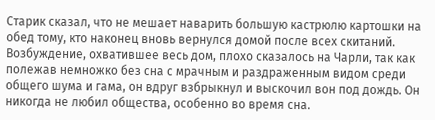Старик сказал, что не мешает наварить большую кастрюлю картошки на обед тому, кто наконец вновь вернулся домой после всех скитаний. Возбуждение, охватившее весь дом, плохо сказалось на Чарли, так как полежав немножко без сна с мрачным и раздраженным видом среди общего шума и гама, он вдруг взбрыкнул и выскочил вон под дождь. Он никогда не любил общества, особенно во время сна.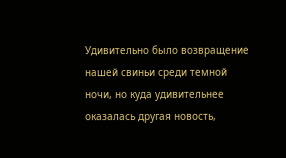Удивительно было возвращение нашей свиньи среди темной ночи, но куда удивительнее оказалась другая новость,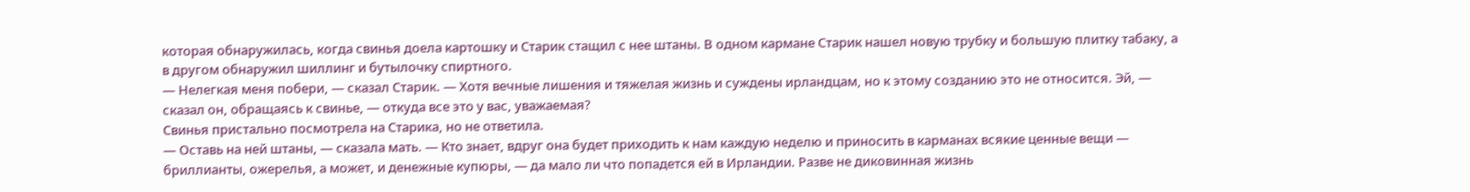которая обнаружилась, когда свинья доела картошку и Старик стащил с нее штаны. В одном кармане Старик нашел новую трубку и большую плитку табаку, а в другом обнаружил шиллинг и бутылочку спиртного.
— Нелегкая меня побери, — сказал Старик. — Хотя вечные лишения и тяжелая жизнь и суждены ирландцам, но к этому созданию это не относится. Эй, — сказал он, обращаясь к свинье, — откуда все это у вас, уважаемая?
Свинья пристально посмотрела на Старика, но не ответила.
— Оставь на ней штаны, — сказала мать. — Кто знает, вдруг она будет приходить к нам каждую неделю и приносить в карманах всякие ценные вещи — бриллианты, ожерелья, а может, и денежные купюры, — да мало ли что попадется ей в Ирландии. Разве не диковинная жизнь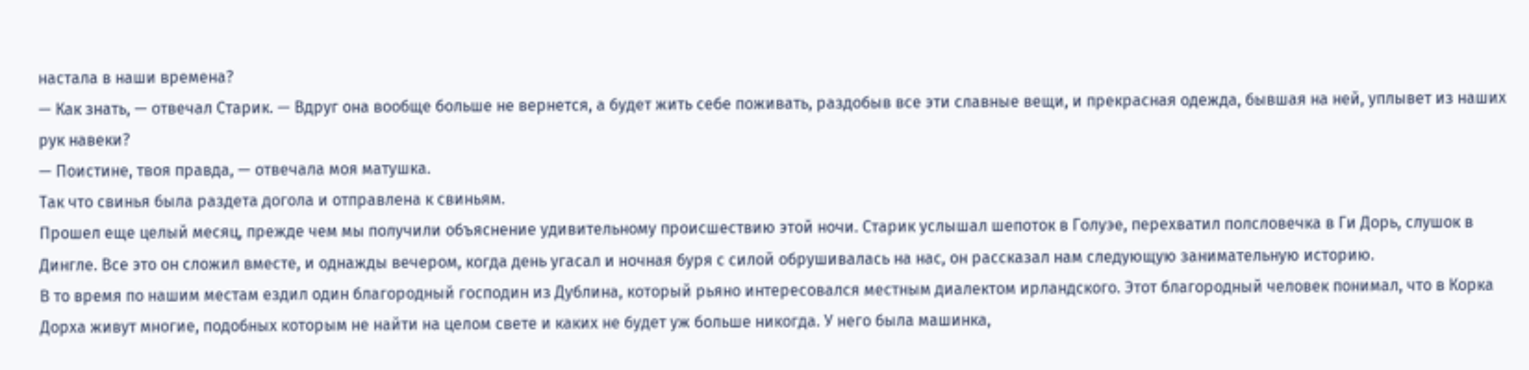настала в наши времена?
— Как знать, — отвечал Старик. — Вдруг она вообще больше не вернется, а будет жить себе поживать, раздобыв все эти славные вещи, и прекрасная одежда, бывшая на ней, уплывет из наших рук навеки?
— Поистине, твоя правда, — отвечала моя матушка.
Так что свинья была раздета догола и отправлена к свиньям.
Прошел еще целый месяц, прежде чем мы получили объяснение удивительному происшествию этой ночи. Старик услышал шепоток в Голуэе, перехватил полсловечка в Ги Дорь, слушок в Дингле. Все это он сложил вместе, и однажды вечером, когда день угасал и ночная буря с силой обрушивалась на нас, он рассказал нам следующую занимательную историю.
В то время по нашим местам ездил один благородный господин из Дублина, который рьяно интересовался местным диалектом ирландского. Этот благородный человек понимал, что в Корка Дорха живут многие, подобных которым не найти на целом свете и каких не будет уж больше никогда. У него была машинка,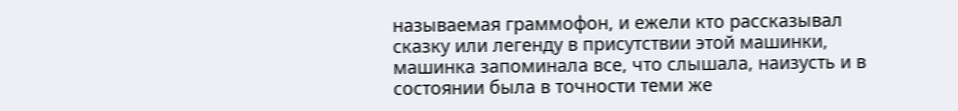называемая граммофон, и ежели кто рассказывал сказку или легенду в присутствии этой машинки, машинка запоминала все, что слышала, наизусть и в состоянии была в точности теми же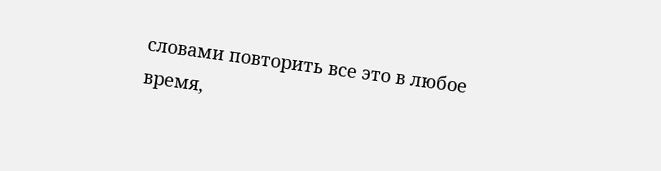словами повторить все это в любое время,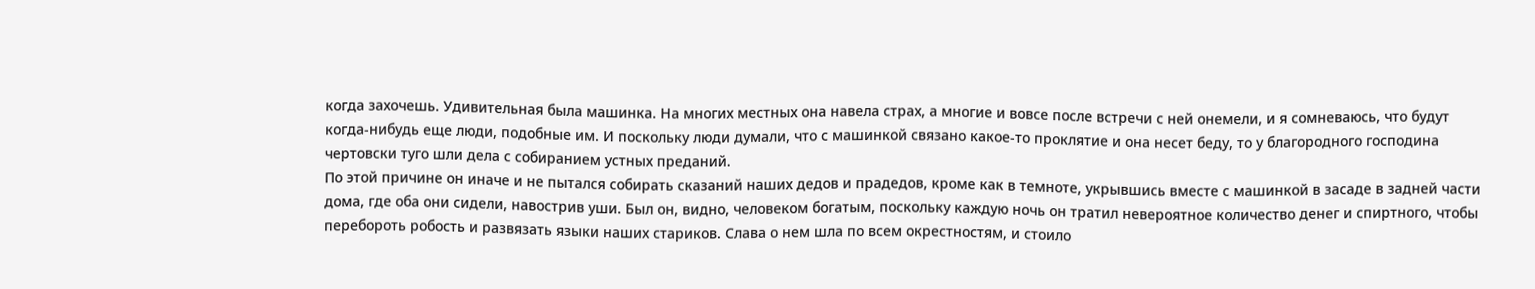когда захочешь. Удивительная была машинка. На многих местных она навела страх, а многие и вовсе после встречи с ней онемели, и я сомневаюсь, что будут когда-нибудь еще люди, подобные им. И поскольку люди думали, что с машинкой связано какое-то проклятие и она несет беду, то у благородного господина чертовски туго шли дела с собиранием устных преданий.
По этой причине он иначе и не пытался собирать сказаний наших дедов и прадедов, кроме как в темноте, укрывшись вместе с машинкой в засаде в задней части дома, где оба они сидели, навострив уши. Был он, видно, человеком богатым, поскольку каждую ночь он тратил невероятное количество денег и спиртного, чтобы перебороть робость и развязать языки наших стариков. Слава о нем шла по всем окрестностям, и стоило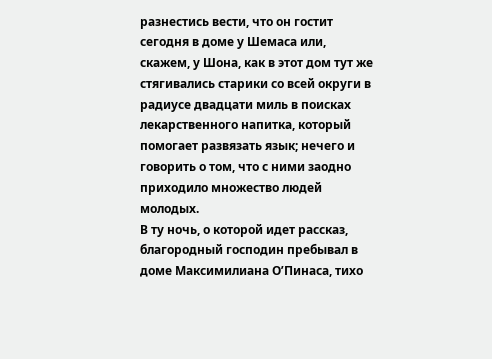разнестись вести, что он гостит сегодня в доме у Шемаса или, скажем, у Шона, как в этот дом тут же стягивались старики со всей округи в радиусе двадцати миль в поисках лекарственного напитка, который помогает развязать язык; нечего и говорить о том, что с ними заодно приходило множество людей молодых.
В ту ночь, о которой идет рассказ, благородный господин пребывал в доме Максимилиана О’Пинаса, тихо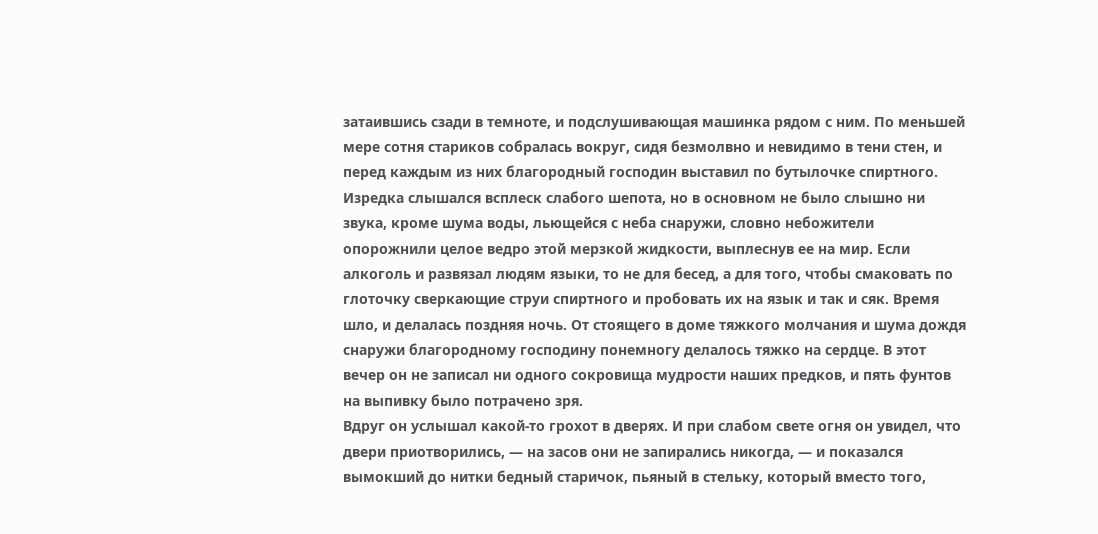затаившись сзади в темноте, и подслушивающая машинка рядом с ним. По меньшей мере сотня стариков собралась вокруг, сидя безмолвно и невидимо в тени стен, и перед каждым из них благородный господин выставил по бутылочке спиртного. Изредка слышался всплеск слабого шепота, но в основном не было слышно ни звука, кроме шума воды, льющейся с неба снаружи, словно небожители опорожнили целое ведро этой мерзкой жидкости, выплеснув ее на мир. Если алкоголь и развязал людям языки, то не для бесед, а для того, чтобы смаковать по глоточку сверкающие струи спиртного и пробовать их на язык и так и сяк. Время шло, и делалась поздняя ночь. От стоящего в доме тяжкого молчания и шума дождя снаружи благородному господину понемногу делалось тяжко на сердце. В этот вечер он не записал ни одного сокровища мудрости наших предков, и пять фунтов на выпивку было потрачено зря.
Вдруг он услышал какой-то грохот в дверях. И при слабом свете огня он увидел, что двери приотворились, — на засов они не запирались никогда, — и показался вымокший до нитки бедный старичок, пьяный в стельку, который вместо того,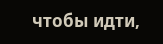чтобы идти,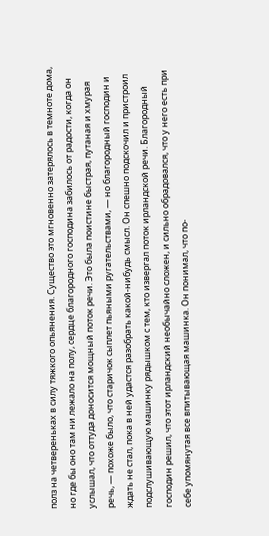полз на четвереньках в силу тяжкого опьянения. Существо это мгновенно затерялось в темноте дома, но где бы оно там ни лежало на полу, сердце благородного господина забилось от радости, когда он услышал, что оттуда доносится мощный поток речи. Это была поистине быстрая, путаная и хмурая речь, — похоже было, что старичок сыплет пьяными ругательствами, — но благородный господин и ждать не стал, пока в ней удастся разобрать какой-нибудь смысл. Он спешно подскочил и пристроил подслушивающую машинку рядышком с тем, кто извергал поток ирландской речи. Благородный господин решил, что этот ирландский необычайно сложен, и сильно обрадовался, что у него есть при себе упомянутая все впитывающая машинка. Он понимал, что по-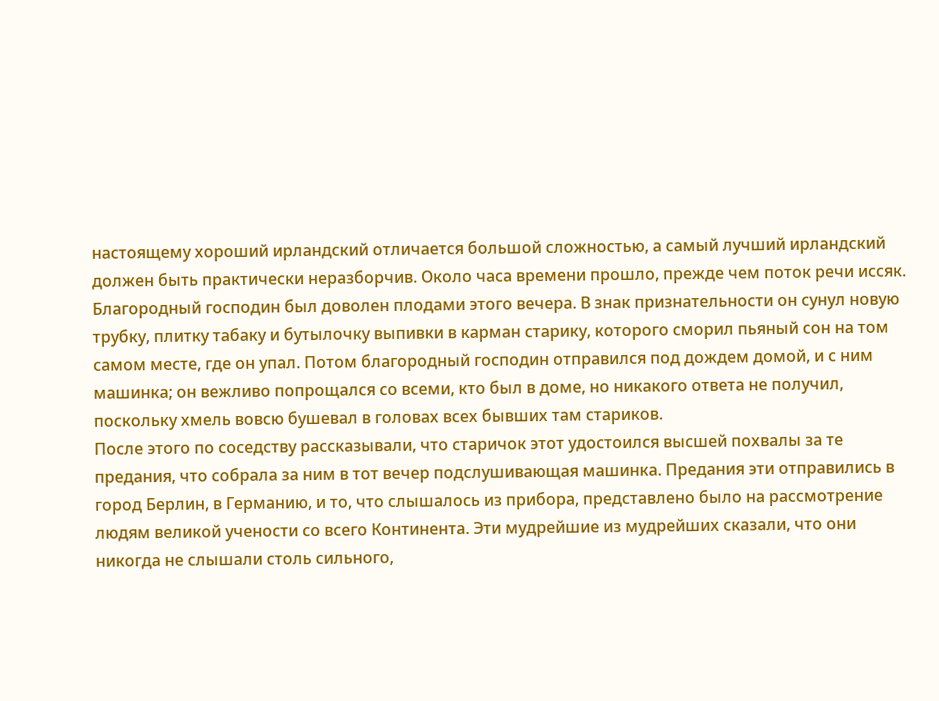настоящему хороший ирландский отличается большой сложностью, а самый лучший ирландский должен быть практически неразборчив. Около часа времени прошло, прежде чем поток речи иссяк. Благородный господин был доволен плодами этого вечера. В знак признательности он сунул новую трубку, плитку табаку и бутылочку выпивки в карман старику, которого сморил пьяный сон на том самом месте, где он упал. Потом благородный господин отправился под дождем домой, и с ним машинка; он вежливо попрощался со всеми, кто был в доме, но никакого ответа не получил, поскольку хмель вовсю бушевал в головах всех бывших там стариков.
После этого по соседству рассказывали, что старичок этот удостоился высшей похвалы за те предания, что собрала за ним в тот вечер подслушивающая машинка. Предания эти отправились в город Берлин, в Германию, и то, что слышалось из прибора, представлено было на рассмотрение людям великой учености со всего Континента. Эти мудрейшие из мудрейших сказали, что они никогда не слышали столь сильного,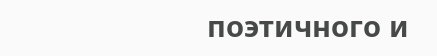поэтичного и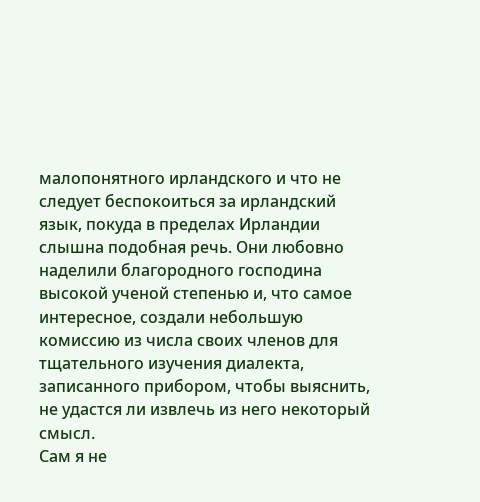малопонятного ирландского и что не следует беспокоиться за ирландский язык, покуда в пределах Ирландии слышна подобная речь. Они любовно наделили благородного господина высокой ученой степенью и, что самое интересное, создали небольшую комиссию из числа своих членов для тщательного изучения диалекта, записанного прибором, чтобы выяснить, не удастся ли извлечь из него некоторый смысл.
Сам я не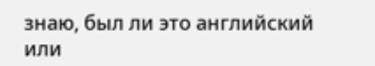знаю, был ли это английский или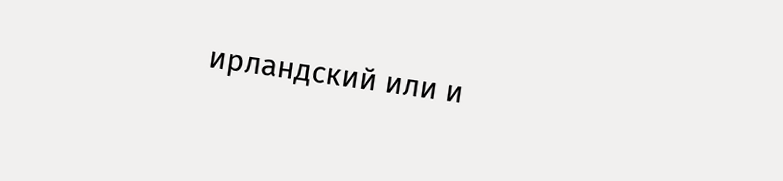ирландский или и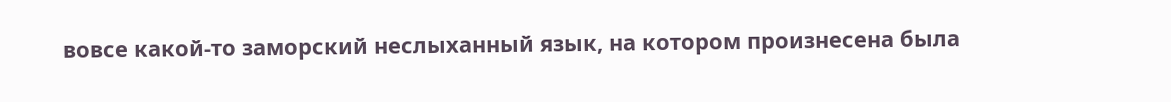вовсе какой-то заморский неслыханный язык, на котором произнесена была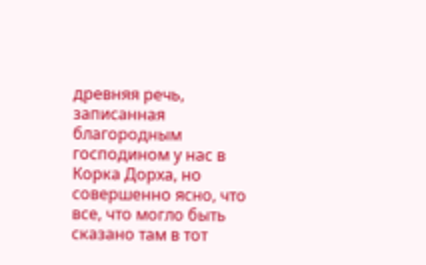древняя речь, записанная благородным господином у нас в Корка Дорха, но совершенно ясно, что все, что могло быть сказано там в тот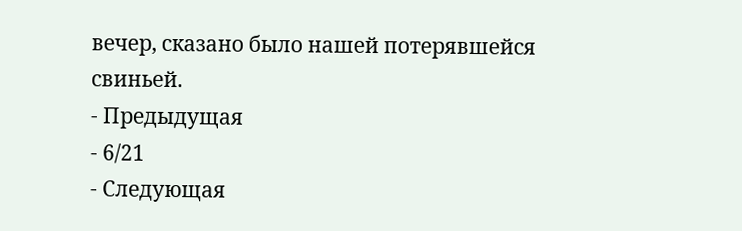вечер, сказано было нашей потерявшейся свиньей.
- Предыдущая
- 6/21
- Следующая